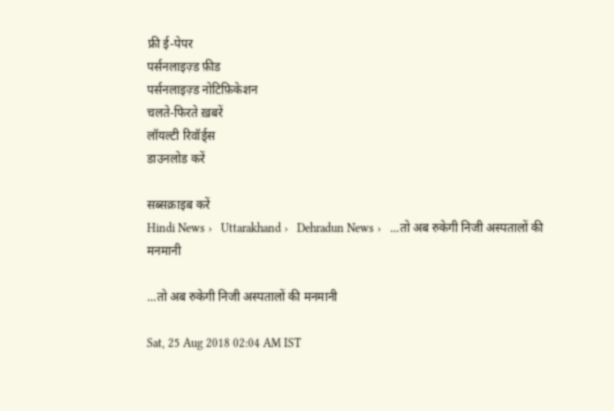फ्री ई-पेपर
पर्सनलाइज़्ड फ़ीड
पर्सनलाइज़्ड नोटिफ़िकेशन
चलते-फिरते ख़बरें
लॉयल्टी रिवॉर्ड्स
डाउनलोड करें

सब्सक्राइब करें
Hindi News ›   Uttarakhand ›   Dehradun News ›   ...तो अब रुकेगी निजी अस्पतालों की मनमानी

...तो अब रुकेगी निजी अस्पतालों की मनमानी

Sat, 25 Aug 2018 02:04 AM IST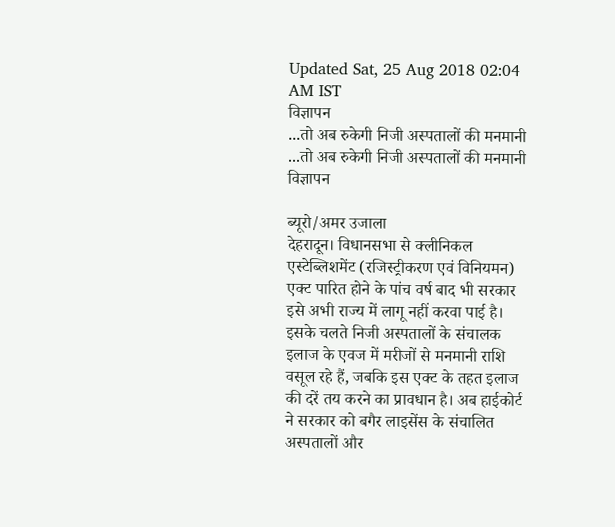Updated Sat, 25 Aug 2018 02:04 AM IST
विज्ञापन
...तो अब रुकेगी निजी अस्पतालों की मनमानी
...तो अब रुकेगी निजी अस्पतालों की मनमानी
विज्ञापन

ब्यूरो/अमर उजाला
देहरादून। विधानसभा से क्लीनिकल एस्टेब्लिशमेंट (रजिस्ट्रीकरण एवं विनियमन) एक्ट पारित होने के पांच वर्ष बाद भी सरकार इसे अभी राज्य में लागू नहीं करवा पाई है। इसके चलते निजी अस्पतालों के संचालक इलाज के एवज में मरीजों से मनमानी राशि वसूल रहे हैं, जबकि इस एक्ट के तहत इलाज की दरें तय करने का प्रावधान है। अब हाईकोर्ट ने सरकार को बगैर लाइसेंस के संचालित अस्पतालों और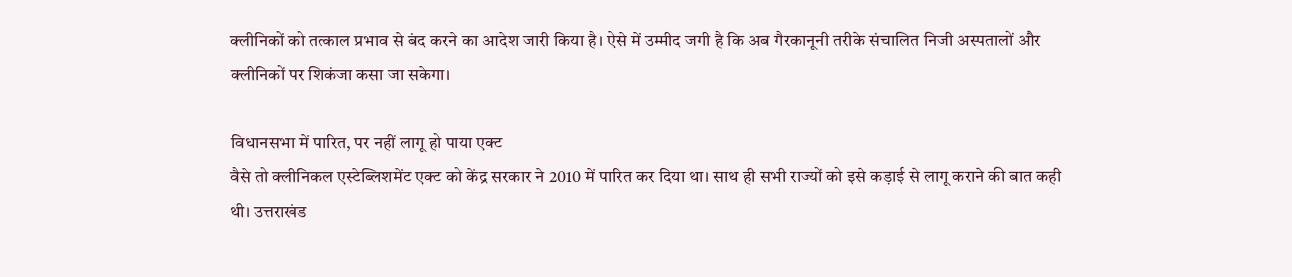क्लीनिकों को तत्काल प्रभाव से बंद करने का आदेश जारी किया है। ऐसे में उम्मीद जगी है कि अब गैरकानूनी तरीके संचालित निजी अस्पतालों और क्लीनिकों पर शिकंजा कसा जा सकेगा।

विधानसभा में पारित, पर नहीं लागू हो पाया एक्ट
वैसे तो क्लीनिकल एस्टेब्लिशमेंट एक्ट को केंद्र सरकार ने 2010 में पारित कर दिया था। साथ ही सभी राज्यों को इसे कड़ाई से लागू कराने की बात कही थी। उत्तराखंड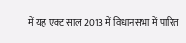में यह एक्ट साल 2013 में विधानसभा में पारित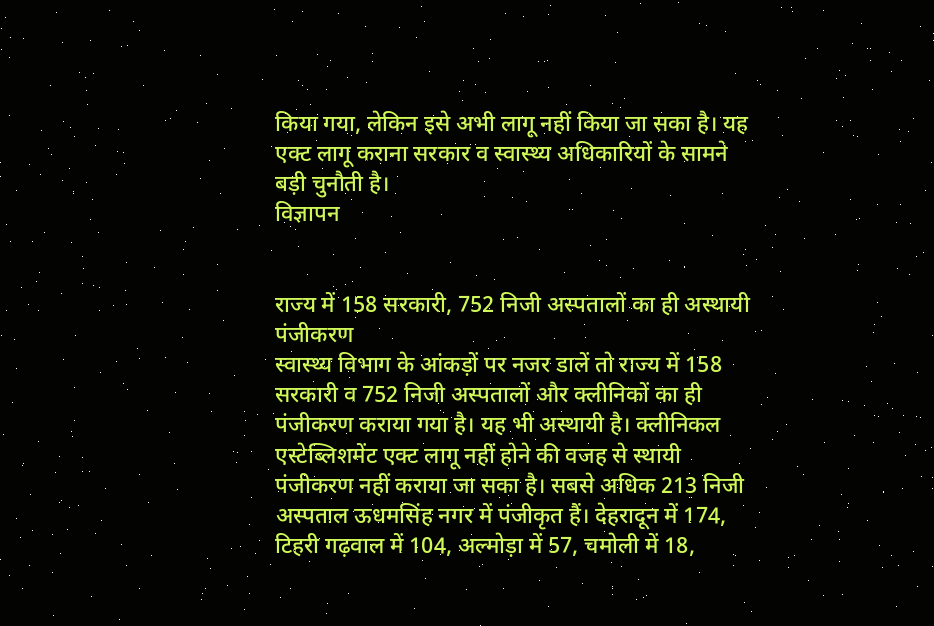किया गया, लेकिन इसे अभी लागू नहीं किया जा सका है। यह एक्ट लागू कराना सरकार व स्वास्थ्य अधिकारियों के सामने बड़ी चुनौती है।
विज्ञापन


राज्य में 158 सरकारी, 752 निजी अस्पतालों का ही अस्थायी पंजीकरण
स्वास्थ्य विभाग के आंकड़ों पर नजर डालें तो राज्य में 158 सरकारी व 752 निजी अस्पतालों और क्लीनिकों का ही पंजीकरण कराया गया है। यह भी अस्थायी है। क्लीनिकल एस्टेब्लिशमेंट एक्ट लागू नहीं होने की वजह से स्थायी पंजीकरण नहीं कराया जा सका है। सबसे अधिक 213 निजी अस्पताल ऊधमसिंह नगर में पंजीकृत हैं। देहरादून में 174, टिहरी गढ़वाल में 104, अल्मोड़ा में 57, चमोली में 18,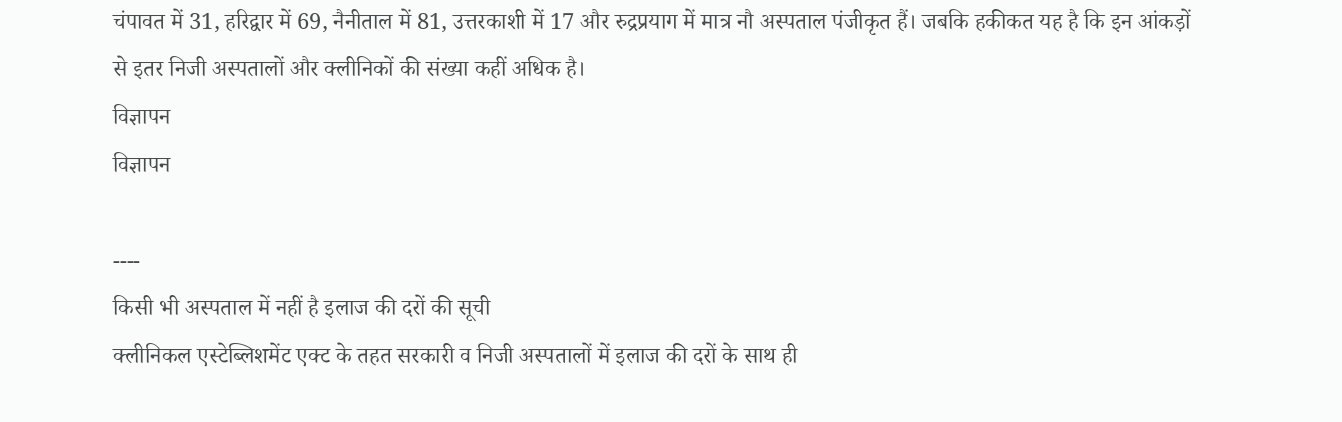चंपावत में 31, हरिद्वार में 69, नैनीताल में 81, उत्तरकाशी में 17 और रुद्रप्रयाग में मात्र नौ अस्पताल पंजीकृत हैं। जबकि हकीकत यह है कि इन आंकड़ों से इतर निजी अस्पतालों और क्लीनिकों की संख्या कहीं अधिक है।
विज्ञापन
विज्ञापन

----
किसी भी अस्पताल में नहीं है इलाज की दरों की सूची
क्लीनिकल एस्टेब्लिशमेंट एक्ट के तहत सरकारी व निजी अस्पतालों में इलाज की दरों के साथ ही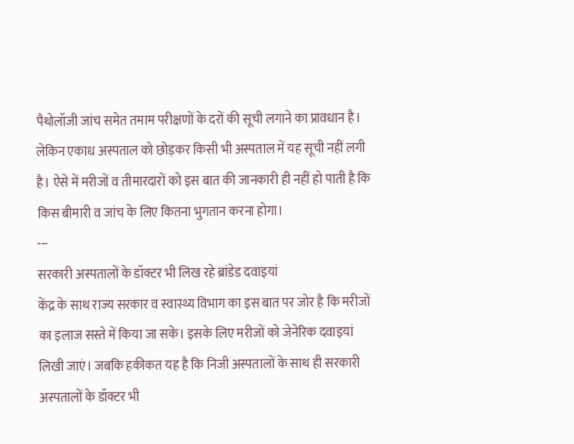पैथोलॉजी जांच समेत तमाम परीक्षणों के दरों की सूची लगाने का प्रावधान है। लेकिन एकाध अस्पताल को छोड़कर किसी भी अस्पताल में यह सूची नहीं लगी है। ऐसे में मरीजों व तीमारदारों को इस बात की जानकारी ही नहीं हो पाती है कि किस बीमारी व जांच के लिए कितना भुगतान करना होगा।
---
सरकारी अस्पतालों के डॉक्टर भी लिख रहे ब्रांडेड दवाइयां
केंद्र के साथ राज्य सरकार व स्वास्थ्य विभाग का इस बात पर जोर है कि मरीजों का इलाज सस्ते में किया जा सके। इसके लिए मरीजों को जेनेरिक दवाइयां लिखी जाएं। जबकि हकीकत यह है कि निजी अस्पतालों के साथ ही सरकारी अस्पतालों के डॉक्टर भी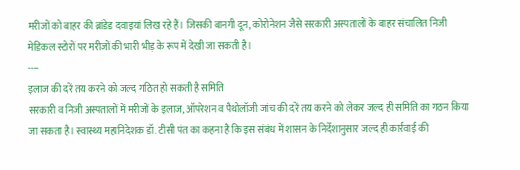मरीजों को बाहर की ब्रांडेड दवाइयां लिख रहे हैं। जिसकी बानगी दून, कोरोनेशन जैसे सरकारी अस्पतालों के बाहर संचालित निजी मेडिकल स्टोरों पर मरीजों की भारी भीड़ के रूप में देखी जा सकती है।
----
इलाज की दरें तय करने को जल्द गठित हो सकती है समिति
सरकारी व निजी अस्पतालों में मरीजों के इलाज, ऑपरेशन व पैथोलॉजी जांच की दरें तय करने को लेकर जल्द ही समिति का गठन किया जा सकता है। स्वास्थ्य महानिदेशक डॉ. टीसी पंत का कहना है कि इस संबंध में शासन के निर्देशानुसार जल्द ही कार्रवाई की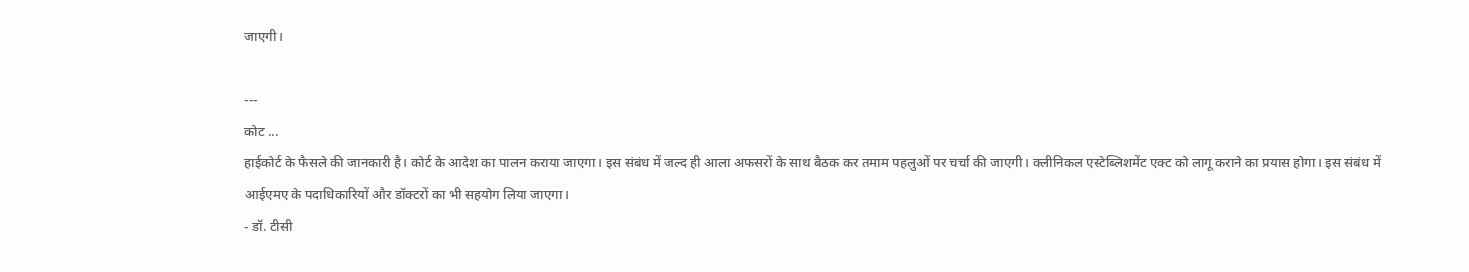जाएगी।

---
कोट ...
हाईकोर्ट के फैसले की जानकारी है। कोर्ट के आदेश का पालन कराया जाएगा। इस संबंध में जल्द ही आला अफसरों के साथ बैठक कर तमाम पहलुओं पर चर्चा की जाएगी। क्लीनिकल एस्टेब्लिशमेंट एक्ट को लागू कराने का प्रयास होगा। इस संबंध में आईएमए के पदाधिकारियों और डॉक्टरों का भी सहयोग लिया जाएगा।
- डॉ. टीसी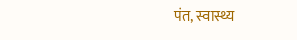पंत, स्वास्थ्य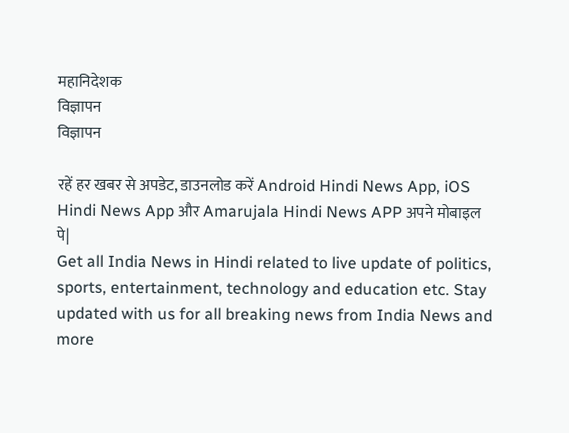महानिदेशक
विज्ञापन
विज्ञापन

रहें हर खबर से अपडेट, डाउनलोड करें Android Hindi News App, iOS Hindi News App और Amarujala Hindi News APP अपने मोबाइल पे|
Get all India News in Hindi related to live update of politics, sports, entertainment, technology and education etc. Stay updated with us for all breaking news from India News and more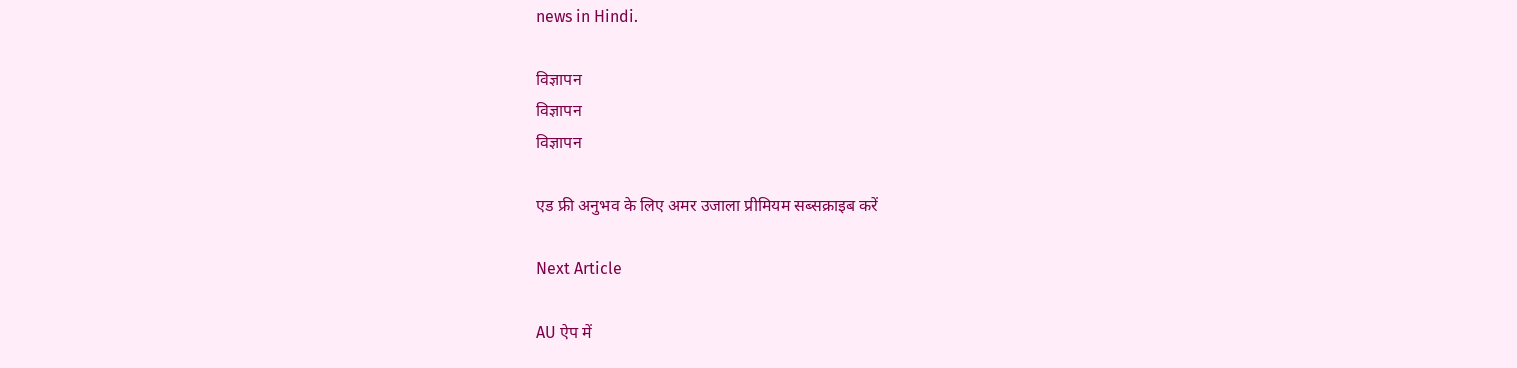news in Hindi.

विज्ञापन
विज्ञापन
विज्ञापन

एड फ्री अनुभव के लिए अमर उजाला प्रीमियम सब्सक्राइब करें

Next Article

AU ऐप में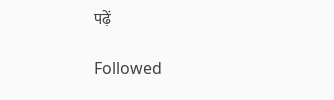पढ़ें

Followed